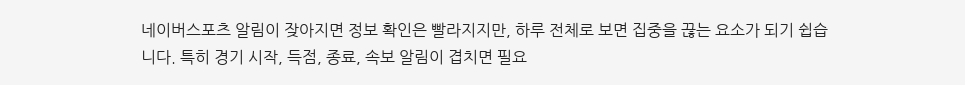네이버스포츠 알림이 잦아지면 정보 확인은 빨라지지만, 하루 전체로 보면 집중을 끊는 요소가 되기 쉽습니다. 특히 경기 시작, 득점, 종료, 속보 알림이 겹치면 필요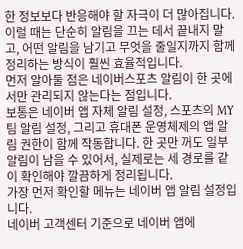한 정보보다 반응해야 할 자극이 더 많아집니다.
이럴 때는 단순히 알림을 끄는 데서 끝내지 말고, 어떤 알림을 남기고 무엇을 줄일지까지 함께 정리하는 방식이 훨씬 효율적입니다.
먼저 알아둘 점은 네이버스포츠 알림이 한 곳에서만 관리되지 않는다는 점입니다.
보통은 네이버 앱 자체 알림 설정, 스포츠의 MY팀 알림 설정, 그리고 휴대폰 운영체제의 앱 알림 권한이 함께 작동합니다. 한 곳만 꺼도 일부 알림이 남을 수 있어서, 실제로는 세 경로를 같이 확인해야 깔끔하게 정리됩니다.
가장 먼저 확인할 메뉴는 네이버 앱 알림 설정입니다.
네이버 고객센터 기준으로 네이버 앱에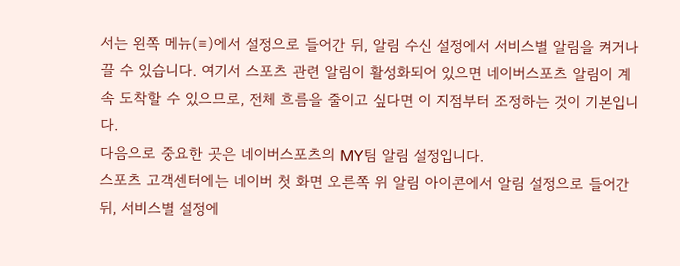서는 왼쪽 메뉴(≡)에서 설정으로 들어간 뒤, 알림 수신 설정에서 서비스별 알림을 켜거나 끌 수 있습니다. 여기서 스포츠 관련 알림이 활성화되어 있으면 네이버스포츠 알림이 계속 도착할 수 있으므로, 전체 흐름을 줄이고 싶다면 이 지점부터 조정하는 것이 기본입니다.
다음으로 중요한 곳은 네이버스포츠의 MY팀 알림 설정입니다.
스포츠 고객센터에는 네이버 첫 화면 오른쪽 위 알림 아이콘에서 알림 설정으로 들어간 뒤, 서비스별 설정에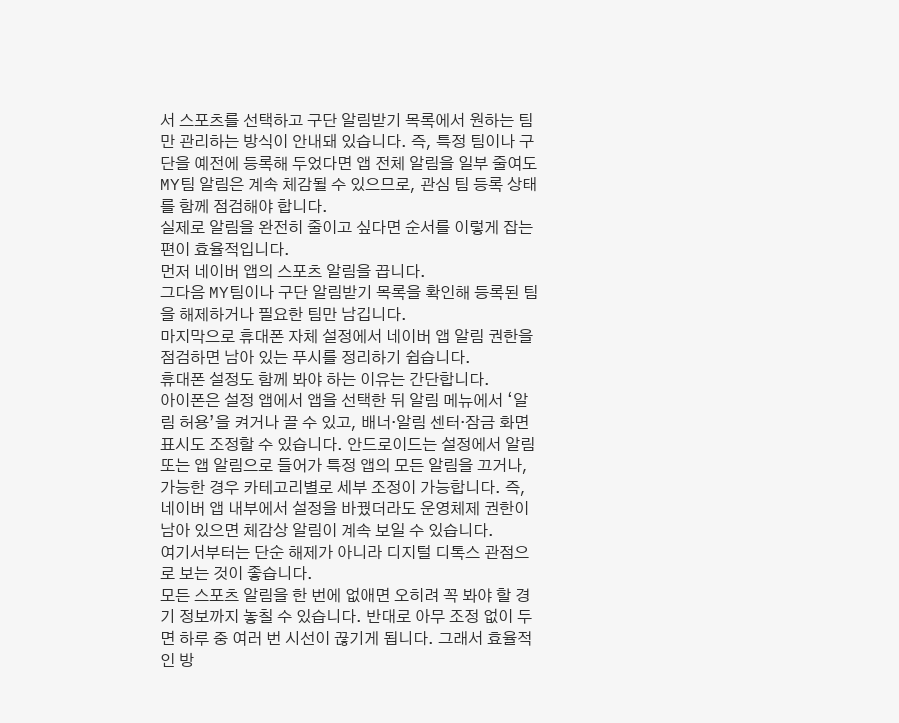서 스포츠를 선택하고 구단 알림받기 목록에서 원하는 팀만 관리하는 방식이 안내돼 있습니다. 즉, 특정 팀이나 구단을 예전에 등록해 두었다면 앱 전체 알림을 일부 줄여도 MY팀 알림은 계속 체감될 수 있으므로, 관심 팀 등록 상태를 함께 점검해야 합니다.
실제로 알림을 완전히 줄이고 싶다면 순서를 이렇게 잡는 편이 효율적입니다.
먼저 네이버 앱의 스포츠 알림을 끕니다.
그다음 MY팀이나 구단 알림받기 목록을 확인해 등록된 팀을 해제하거나 필요한 팀만 남깁니다.
마지막으로 휴대폰 자체 설정에서 네이버 앱 알림 권한을 점검하면 남아 있는 푸시를 정리하기 쉽습니다.
휴대폰 설정도 함께 봐야 하는 이유는 간단합니다.
아이폰은 설정 앱에서 앱을 선택한 뒤 알림 메뉴에서 ‘알림 허용’을 켜거나 끌 수 있고, 배너·알림 센터·잠금 화면 표시도 조정할 수 있습니다. 안드로이드는 설정에서 알림 또는 앱 알림으로 들어가 특정 앱의 모든 알림을 끄거나, 가능한 경우 카테고리별로 세부 조정이 가능합니다. 즉, 네이버 앱 내부에서 설정을 바꿨더라도 운영체제 권한이 남아 있으면 체감상 알림이 계속 보일 수 있습니다.
여기서부터는 단순 해제가 아니라 디지털 디톡스 관점으로 보는 것이 좋습니다.
모든 스포츠 알림을 한 번에 없애면 오히려 꼭 봐야 할 경기 정보까지 놓칠 수 있습니다. 반대로 아무 조정 없이 두면 하루 중 여러 번 시선이 끊기게 됩니다. 그래서 효율적인 방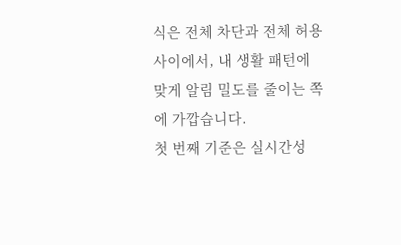식은 전체 차단과 전체 허용 사이에서, 내 생활 패턴에 맞게 알림 밀도를 줄이는 쪽에 가깝습니다.
첫 번째 기준은 실시간성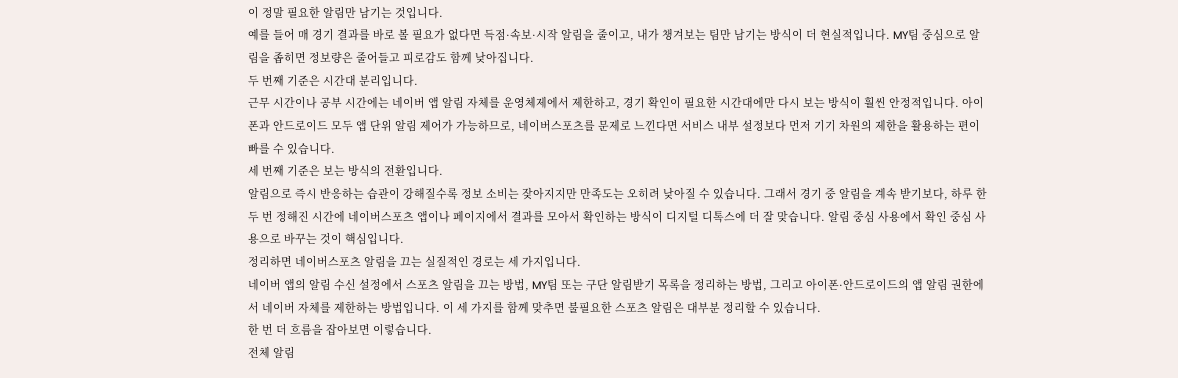이 정말 필요한 알림만 남기는 것입니다.
예를 들어 매 경기 결과를 바로 볼 필요가 없다면 득점·속보·시작 알림을 줄이고, 내가 챙겨보는 팀만 남기는 방식이 더 현실적입니다. MY팀 중심으로 알림을 좁히면 정보량은 줄어들고 피로감도 함께 낮아집니다.
두 번째 기준은 시간대 분리입니다.
근무 시간이나 공부 시간에는 네이버 앱 알림 자체를 운영체제에서 제한하고, 경기 확인이 필요한 시간대에만 다시 보는 방식이 훨씬 안정적입니다. 아이폰과 안드로이드 모두 앱 단위 알림 제어가 가능하므로, 네이버스포츠를 문제로 느낀다면 서비스 내부 설정보다 먼저 기기 차원의 제한을 활용하는 편이 빠를 수 있습니다.
세 번째 기준은 보는 방식의 전환입니다.
알림으로 즉시 반응하는 습관이 강해질수록 정보 소비는 잦아지지만 만족도는 오히려 낮아질 수 있습니다. 그래서 경기 중 알림을 계속 받기보다, 하루 한두 번 정해진 시간에 네이버스포츠 앱이나 페이지에서 결과를 모아서 확인하는 방식이 디지털 디톡스에 더 잘 맞습니다. 알림 중심 사용에서 확인 중심 사용으로 바꾸는 것이 핵심입니다.
정리하면 네이버스포츠 알림을 끄는 실질적인 경로는 세 가지입니다.
네이버 앱의 알림 수신 설정에서 스포츠 알림을 끄는 방법, MY팀 또는 구단 알림받기 목록을 정리하는 방법, 그리고 아이폰·안드로이드의 앱 알림 권한에서 네이버 자체를 제한하는 방법입니다. 이 세 가지를 함께 맞추면 불필요한 스포츠 알림은 대부분 정리할 수 있습니다.
한 번 더 흐름을 잡아보면 이렇습니다.
전체 알림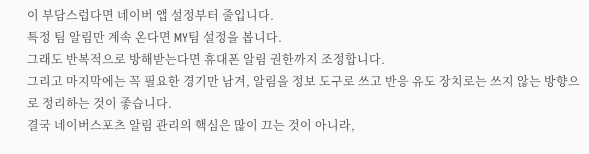이 부담스럽다면 네이버 앱 설정부터 줄입니다.
특정 팀 알림만 계속 온다면 MY팀 설정을 봅니다.
그래도 반복적으로 방해받는다면 휴대폰 알림 권한까지 조정합니다.
그리고 마지막에는 꼭 필요한 경기만 남겨, 알림을 정보 도구로 쓰고 반응 유도 장치로는 쓰지 않는 방향으로 정리하는 것이 좋습니다.
결국 네이버스포츠 알림 관리의 핵심은 많이 끄는 것이 아니라,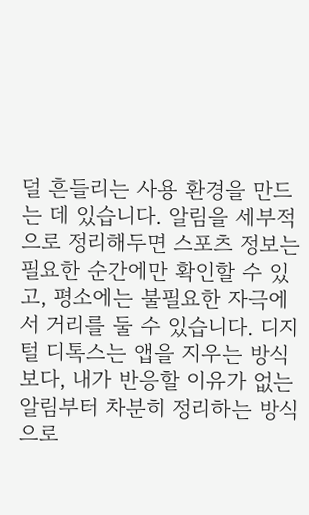덜 흔들리는 사용 환경을 만드는 데 있습니다. 알림을 세부적으로 정리해두면 스포츠 정보는 필요한 순간에만 확인할 수 있고, 평소에는 불필요한 자극에서 거리를 둘 수 있습니다. 디지털 디톡스는 앱을 지우는 방식보다, 내가 반응할 이유가 없는 알림부터 차분히 정리하는 방식으로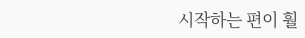시작하는 편이 훨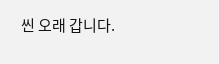씬 오래 갑니다.